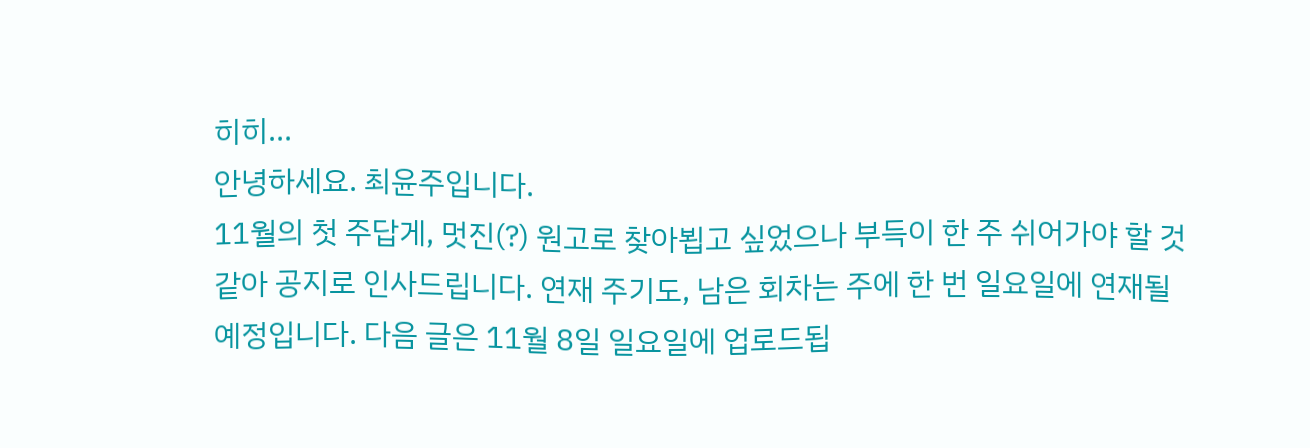히히...
안녕하세요. 최윤주입니다.
11월의 첫 주답게, 멋진(?) 원고로 찾아뵙고 싶었으나 부득이 한 주 쉬어가야 할 것 같아 공지로 인사드립니다. 연재 주기도, 남은 회차는 주에 한 번 일요일에 연재될 예정입니다. 다음 글은 11월 8일 일요일에 업로드됩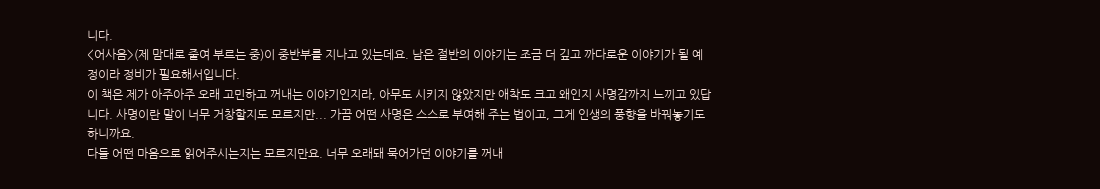니다.
<어사음>(제 맘대로 줄여 부르는 중)이 중반부를 지나고 있는데요. 남은 절반의 이야기는 조금 더 깊고 까다로운 이야기가 될 예정이라 정비가 필요해서입니다.
이 책은 제가 아주아주 오래 고민하고 꺼내는 이야기인지라, 아무도 시키지 않았지만 애착도 크고 왜인지 사명감까지 느끼고 있답니다. 사명이란 말이 너무 거창할지도 모르지만... 가끔 어떤 사명은 스스로 부여해 주는 법이고, 그게 인생의 풍향을 바꿔놓기도 하니까요.
다들 어떤 마음으로 읽어주시는지는 모르지만요. 너무 오래돼 묵어가던 이야기를 꺼내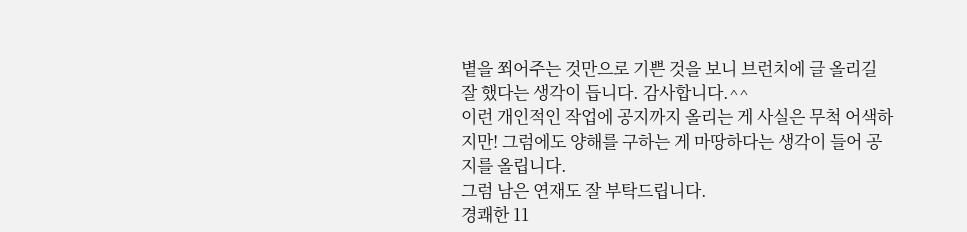볕을 쬐어주는 것만으로 기쁜 것을 보니 브런치에 글 올리길 잘 했다는 생각이 듭니다. 감사합니다.^^
이런 개인적인 작업에 공지까지 올리는 게 사실은 무척 어색하지만! 그럼에도 양해를 구하는 게 마땅하다는 생각이 들어 공지를 올립니다.
그럼 남은 연재도 잘 부탁드립니다.
경쾌한 11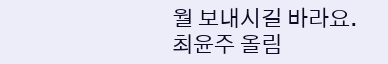월 보내시길 바라요.
최윤주 올림